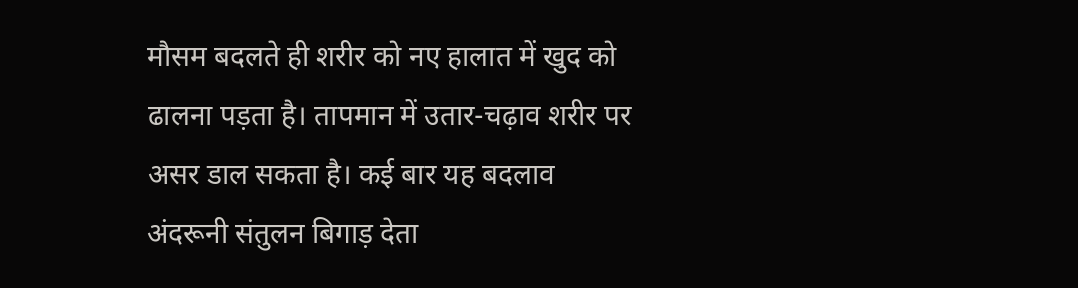मौसम बदलते ही शरीर को नए हालात में खुद को ढालना पड़ता है। तापमान में उतार-चढ़ाव शरीर पर असर डाल सकता है। कई बार यह बदलाव अंदरूनी संतुलन बिगाड़ देता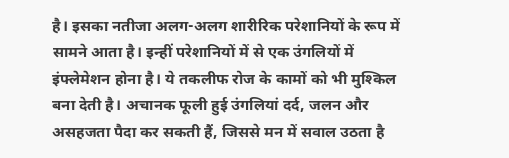है। इसका नतीजा अलग-अलग शारीरिक परेशानियों के रूप में सामने आता है। इन्हीं परेशानियों में से एक उंगलियों में इंफ्लेमेशन होना है। ये तकलीफ रोज के कामों को भी मुश्किल बना देती है। अचानक फूली हुई उंगलियां दर्द, जलन और असहजता पैदा कर सकती हैं, जिससे मन में सवाल उठता है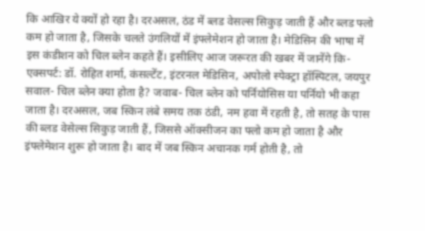कि आखिर ये क्यों हो रहा है। दरअसल, ठंड में ब्लड वेसल्स सिकुड़ जाती हैं और ब्लड फ्लो कम हो जाता है, जिसके चलते उंगलियों में इंफ्लेमेशन हो जाता है। मेडिसिन की भाषा में इस कंडीशन को चिल ब्लेन कहते हैं। इसीलिए आज जरूरत की खबर में जानेंगे कि- एक्सपर्ट: डॉ. रोहित शर्मा, कंसल्टेंट, इंटरनल मेडिसिन, अपोलो स्पेक्ट्रा हॉस्पिटल, जयपुर सवाल- चिल ब्लेन क्या होता है? जवाब- चिल ब्लेन को पर्नियोसिस या पर्नियो भी कहा जाता है। दरअसल, जब स्किन लंबे समय तक ठंडी, नम हवा में रहती है, तो सतह के पास की ब्लड वेसेल्स सिकुड़ जाती हैं, जिससे ऑक्सीजन का फ्लो कम हो जाता है और इंफ्लेमेशन शुरू हो जाता है। बाद में जब स्किन अचानक गर्म होती है, तो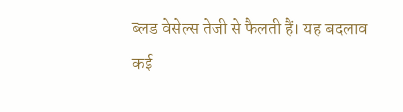ब्लड वेसेल्स तेजी से फैलती हैं। यह बदलाव कई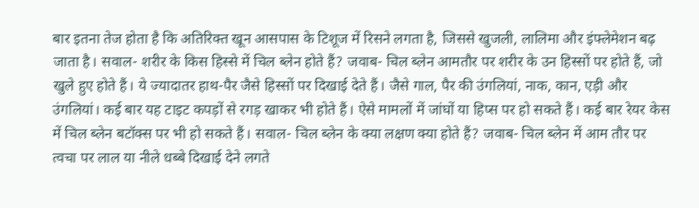बार इतना तेज होता है कि अतिरिक्त खून आसपास के टिशूज में रिसने लगता है, जिससे खुजली, लालिमा और इंफ्लेमेशन बढ़ जाता है। सवाल- शरीर के किस हिस्से में चिल ब्लेन होते हैं? जवाब- चिल ब्लेन आमतौर पर शरीर के उन हिस्सों पर होते हैं, जो खुले हुए होते हैं। ये ज्यादातर हाथ-पैर जैसे हिस्सों पर दिखाई देते हैं। जैसे गाल, पैर की उंगलियां, नाक, कान, एड़ी और उंगलियां। कई बार यह टाइट कपड़ों से रगड़ खाकर भी होते हैं। ऐसे मामलों में जांघों या हिप्स पर हो सकते हैं। कई बार रेयर केस में चिल ब्लेन बटॉक्स पर भी हो सकते हैं। सवाल- चिल ब्लेन के क्या लक्षण क्या होते हैं? जवाब- चिल ब्लेन में आम तौर पर त्वचा पर लाल या नीले धब्बे दिखाई देने लगते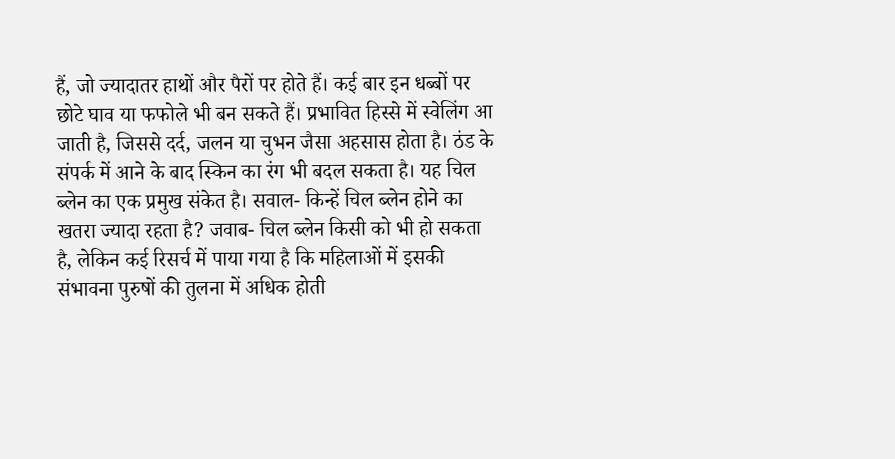हैं, जो ज्यादातर हाथों और पैरों पर होते हैं। कई बार इन धब्बों पर छोटे घाव या फफोले भी बन सकते हैं। प्रभावित हिस्से में स्वेलिंग आ जाती है, जिससे दर्द, जलन या चुभन जैसा अहसास होता है। ठंड के संपर्क में आने के बाद स्किन का रंग भी बदल सकता है। यह चिल ब्लेन का एक प्रमुख संकेत है। सवाल- किन्हें चिल ब्लेन होने का खतरा ज्यादा रहता है? जवाब- चिल ब्लेन किसी को भी हो सकता है, लेकिन कई रिसर्च में पाया गया है कि महिलाओं में इसकी संभावना पुरुषों की तुलना में अधिक होती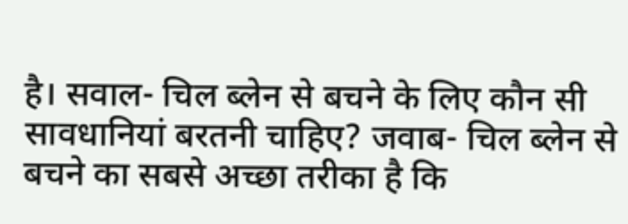है। सवाल- चिल ब्लेन से बचने के लिए कौन सी सावधानियां बरतनी चाहिए? जवाब- चिल ब्लेन से बचने का सबसे अच्छा तरीका है कि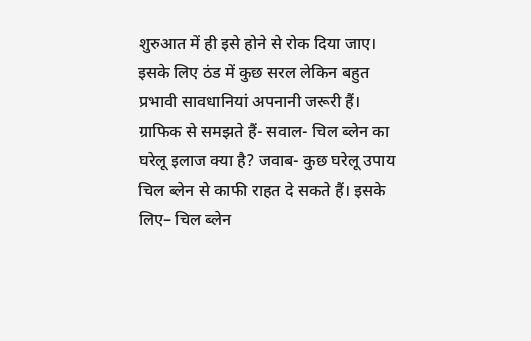शुरुआत में ही इसे होने से रोक दिया जाए। इसके लिए ठंड में कुछ सरल लेकिन बहुत प्रभावी सावधानियां अपनानी जरूरी हैं। ग्राफिक से समझते हैं- सवाल- चिल ब्लेन का घरेलू इलाज क्या है? जवाब- कुछ घरेलू उपाय चिल ब्लेन से काफी राहत दे सकते हैं। इसके लिए– चिल ब्लेन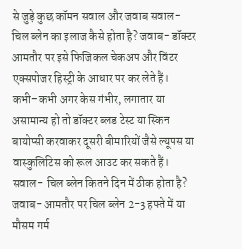से जुड़े कुछ कॉमन सवाल और जवाब सवाल- चिल ब्लेन का इलाज कैसे होता है? जवाब- डॉक्टर आमतौर पर इसे फिजिकल चेकअप और विंटर एक्सपोजर हिस्ट्री के आधार पर कर लेते हैं। कभी–कभी अगर केस गंभीर, लगातार या असामान्य हो तो डॉक्टर ब्लड टेस्ट या स्किन बायोप्सी करवाकर दूसरी बीमारियों जैसे ल्यूपस या वास्कुलिटिस को रूल आउट कर सकते हैं। सवाल- चिल ब्लेन कितने दिन में ठीक होता है? जवाब- आमतौर पर चिल ब्लेन 2-3 हफ्ते में या मौसम गर्म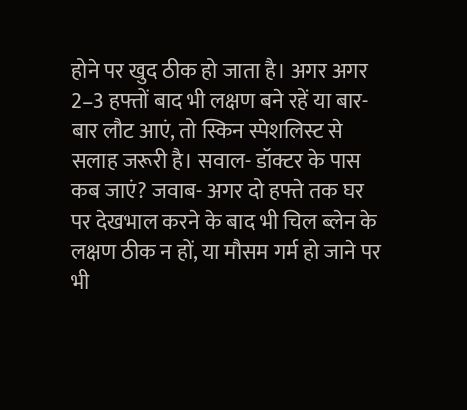होने पर खुद ठीक हो जाता है। अगर अगर 2–3 हफ्तों बाद भी लक्षण बने रहें या बार-बार लौट आएं, तो स्किन स्पेशलिस्ट से सलाह जरूरी है। सवाल- डॉक्टर के पास कब जाएं? जवाब- अगर दो हफ्ते तक घर पर देखभाल करने के बाद भी चिल ब्लेन के लक्षण ठीक न हों, या मौसम गर्म हो जाने पर भी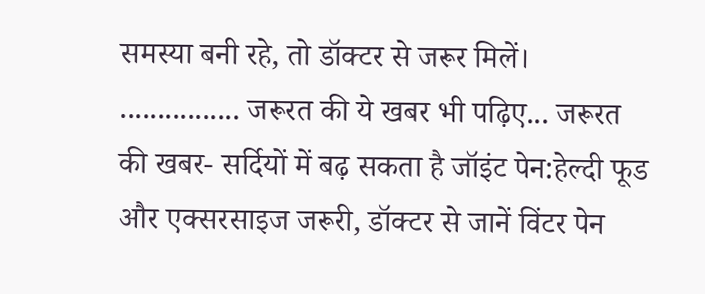समस्या बनी रहे, तो डॉक्टर से जरूर मिलें। ................ जरूरत की ये खबर भी पढ़िए... जरूरत की खबर- सर्दियों में बढ़ सकता है जॉइंट पेन:हेल्दी फूड और एक्सरसाइज जरूरी, डॉक्टर से जानें विंटर पेन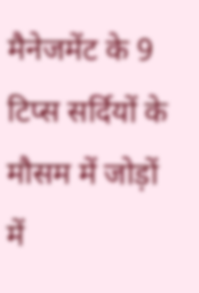मैनेजमेंट के 9 टिप्स सर्दियों के मौसम में जोड़ों में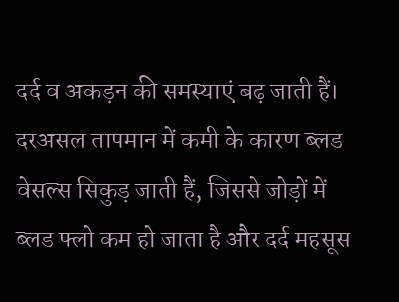दर्द व अकड़न की समस्याएं बढ़ जाती हैं। दरअसल तापमान में कमी के कारण ब्लड वेसल्स सिकुड़ जाती हैं, जिससे जोड़ों में ब्लड फ्लो कम हो जाता है और दर्द महसूस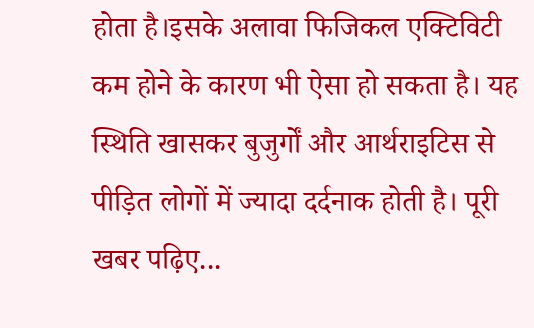होता है।इसके अलावा फिजिकल एक्टिविटी कम होने के कारण भी ऐसा हो सकता है। यह स्थिति खासकर बुजुर्गों और आर्थराइटिस से पीड़ित लोगों में ज्यादा दर्दनाक होती है। पूरी खबर पढ़िए...